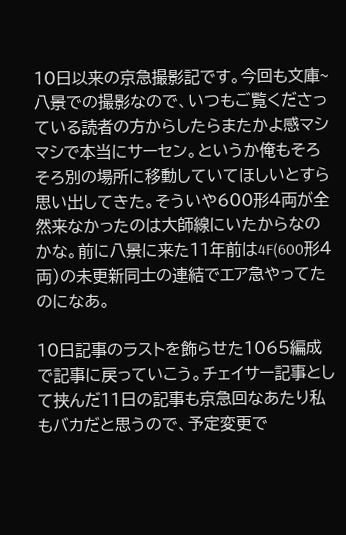10日以来の京急撮影記です。今回も文庫~八景での撮影なので、いつもご覧くださっている読者の方からしたらまたかよ感マシマシで本当にサーセン。というか俺もそろそろ別の場所に移動していてほしいとすら思い出してきた。そういや600形4両が全然来なかったのは大師線にいたからなのかな。前に八景に来た11年前は4F(600形4両)の未更新同士の連結でエア急やってたのになあ。

10日記事のラストを飾らせた1065編成で記事に戻っていこう。チェイサー記事として挟んだ11日の記事も京急回なあたり私もバカだと思うので、予定変更で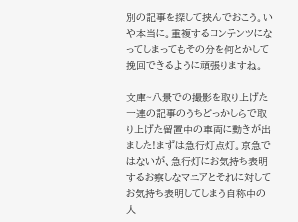別の記事を探して挟んでおこう。いや本当に。重複するコンテンツになってしまってもその分を何とかして挽回できるように頑張りますね。

文庫~八景での撮影を取り上げた一連の記事のうちどっかしらで取り上げた留置中の車両に動きが出ました!まずは急行灯点灯。京急ではないが、急行灯にお気持ち表明するお察しなマニアとそれに対してお気持ち表明してしまう自称中の人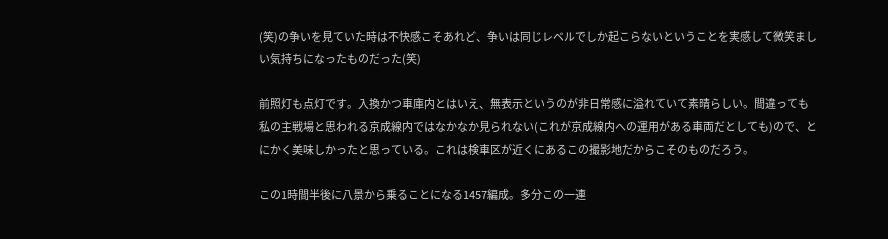(笑)の争いを見ていた時は不快感こそあれど、争いは同じレベルでしか起こらないということを実感して微笑ましい気持ちになったものだった(笑)

前照灯も点灯です。入換かつ車庫内とはいえ、無表示というのが非日常感に溢れていて素晴らしい。間違っても私の主戦場と思われる京成線内ではなかなか見られない(これが京成線内への運用がある車両だとしても)ので、とにかく美味しかったと思っている。これは検車区が近くにあるこの撮影地だからこそのものだろう。

この1時間半後に八景から乗ることになる1457編成。多分この一連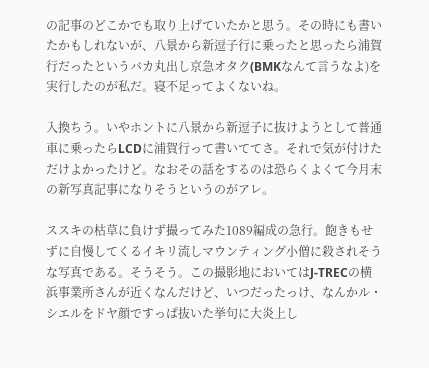の記事のどこかでも取り上げていたかと思う。その時にも書いたかもしれないが、八景から新逗子行に乗ったと思ったら浦賀行だったというバカ丸出し京急オタク(BMKなんて言うなよ)を実行したのが私だ。寝不足ってよくないね。

入換ちう。いやホントに八景から新逗子に抜けようとして普通車に乗ったらLCDに浦賀行って書いててさ。それで気が付けただけよかったけど。なおその話をするのは恐らくよくて今月末の新写真記事になりそうというのがアレ。

ススキの枯草に負けず撮ってみた1089編成の急行。飽きもせずに自慢してくるイキリ流しマウンティング小僧に殺されそうな写真である。そうそう。この撮影地においてはJ-TRECの横浜事業所さんが近くなんだけど、いつだったっけ、なんかル・シエルをドヤ顔ですっぱ抜いた挙句に大炎上し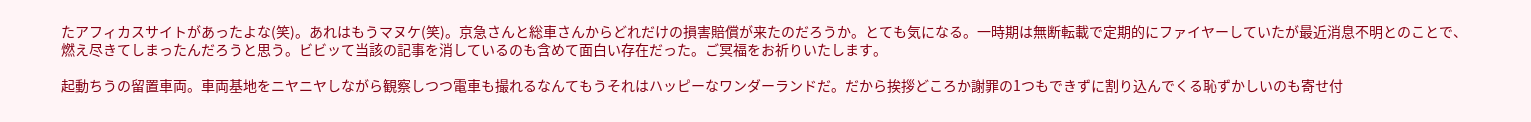たアフィカスサイトがあったよな(笑)。あれはもうマヌケ(笑)。京急さんと総車さんからどれだけの損害賠償が来たのだろうか。とても気になる。一時期は無断転載で定期的にファイヤーしていたが最近消息不明とのことで、燃え尽きてしまったんだろうと思う。ビビッて当該の記事を消しているのも含めて面白い存在だった。ご冥福をお祈りいたします。

起動ちうの留置車両。車両基地をニヤニヤしながら観察しつつ電車も撮れるなんてもうそれはハッピーなワンダーランドだ。だから挨拶どころか謝罪の1つもできずに割り込んでくる恥ずかしいのも寄せ付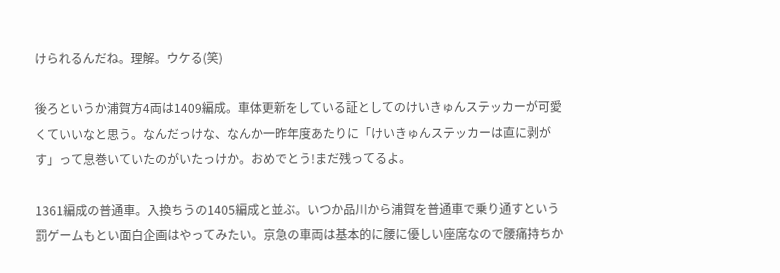けられるんだね。理解。ウケる(笑)

後ろというか浦賀方4両は1409編成。車体更新をしている証としてのけいきゅんステッカーが可愛くていいなと思う。なんだっけな、なんか一昨年度あたりに「けいきゅんステッカーは直に剥がす」って息巻いていたのがいたっけか。おめでとう!まだ残ってるよ。

1361編成の普通車。入換ちうの1405編成と並ぶ。いつか品川から浦賀を普通車で乗り通すという罰ゲームもとい面白企画はやってみたい。京急の車両は基本的に腰に優しい座席なので腰痛持ちか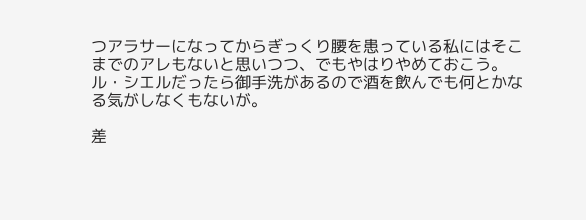つアラサーになってからぎっくり腰を患っている私にはそこまでのアレもないと思いつつ、でもやはりやめておこう。ル・シエルだったら御手洗があるので酒を飲んでも何とかなる気がしなくもないが。

差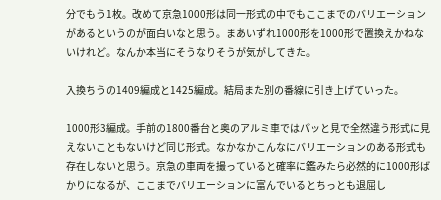分でもう1枚。改めて京急1000形は同一形式の中でもここまでのバリエーションがあるというのが面白いなと思う。まあいずれ1000形を1000形で置換えかねないけれど。なんか本当にそうなりそうが気がしてきた。

入換ちうの1409編成と1425編成。結局また別の番線に引き上げていった。

1000形3編成。手前の1800番台と奥のアルミ車ではパッと見で全然違う形式に見えないこともないけど同じ形式。なかなかこんなにバリエーションのある形式も存在しないと思う。京急の車両を撮っていると確率に鑑みたら必然的に1000形ばかりになるが、ここまでバリエーションに富んでいるとちっとも退屈し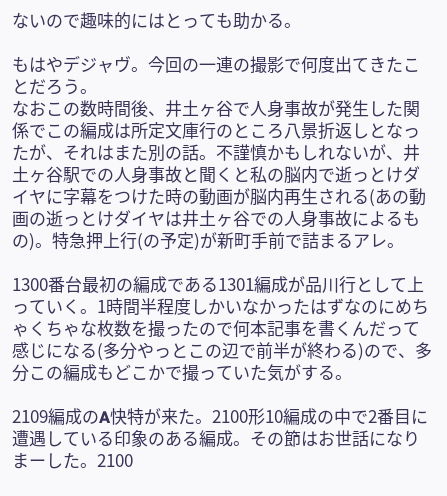ないので趣味的にはとっても助かる。

もはやデジャヴ。今回の一連の撮影で何度出てきたことだろう。
なおこの数時間後、井土ヶ谷で人身事故が発生した関係でこの編成は所定文庫行のところ八景折返しとなったが、それはまた別の話。不謹慎かもしれないが、井土ヶ谷駅での人身事故と聞くと私の脳内で逝っとけダイヤに字幕をつけた時の動画が脳内再生される(あの動画の逝っとけダイヤは井土ヶ谷での人身事故によるもの)。特急押上行(の予定)が新町手前で詰まるアレ。

1300番台最初の編成である1301編成が品川行として上っていく。1時間半程度しかいなかったはずなのにめちゃくちゃな枚数を撮ったので何本記事を書くんだって感じになる(多分やっとこの辺で前半が終わる)ので、多分この編成もどこかで撮っていた気がする。

2109編成のA快特が来た。2100形10編成の中で2番目に遭遇している印象のある編成。その節はお世話になりまーした。2100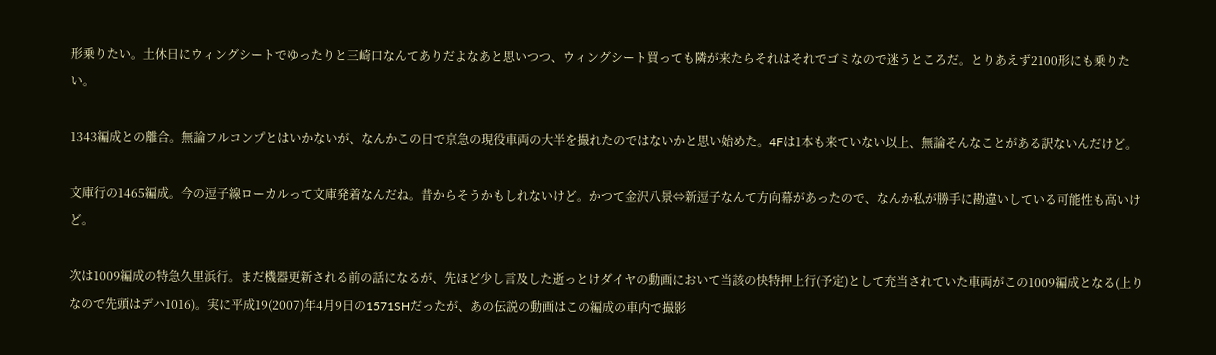形乗りたい。土休日にウィングシートでゆったりと三崎口なんてありだよなあと思いつつ、ウィングシート買っても隣が来たらそれはそれでゴミなので迷うところだ。とりあえず2100形にも乗りたい。

1343編成との離合。無論フルコンプとはいかないが、なんかこの日で京急の現役車両の大半を撮れたのではないかと思い始めた。4Fは1本も来ていない以上、無論そんなことがある訳ないんだけど。

文庫行の1465編成。今の逗子線ローカルって文庫発着なんだね。昔からそうかもしれないけど。かつて金沢八景⇔新逗子なんて方向幕があったので、なんか私が勝手に勘違いしている可能性も高いけど。

次は1009編成の特急久里浜行。まだ機器更新される前の話になるが、先ほど少し言及した逝っとけダイヤの動画において当該の快特押上行(予定)として充当されていた車両がこの1009編成となる(上りなので先頭はデハ1016)。実に平成19(2007)年4月9日の1571SHだったが、あの伝説の動画はこの編成の車内で撮影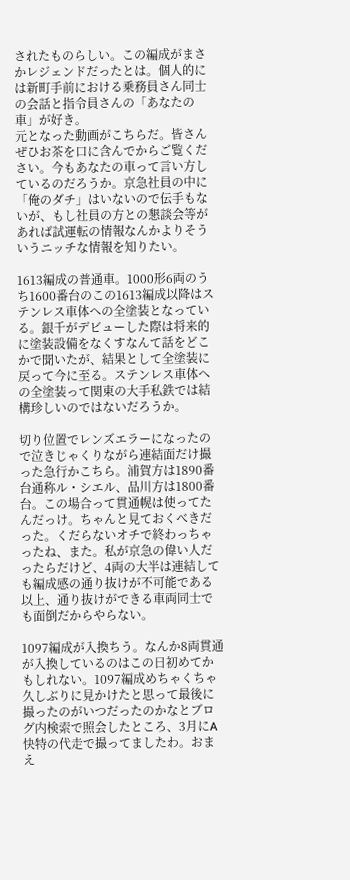されたものらしい。この編成がまさかレジェンドだったとは。個人的には新町手前における乗務員さん同士の会話と指令員さんの「あなたの車」が好き。
元となった動画がこちらだ。皆さんぜひお茶を口に含んでからご覧ください。今もあなたの車って言い方しているのだろうか。京急社員の中に「俺のダチ」はいないので伝手もないが、もし社員の方との懇談会等があれば試運転の情報なんかよりそういうニッチな情報を知りたい。

1613編成の普通車。1000形6両のうち1600番台のこの1613編成以降はステンレス車体への全塗装となっている。銀千がデビューした際は将来的に塗装設備をなくすなんて話をどこかで聞いたが、結果として全塗装に戻って今に至る。ステンレス車体への全塗装って関東の大手私鉄では結構珍しいのではないだろうか。

切り位置でレンズエラーになったので泣きじゃくりながら連結面だけ撮った急行かこちら。浦賀方は1890番台通称ル・シエル、品川方は1800番台。この場合って貫通幌は使ってたんだっけ。ちゃんと見ておくべきだった。くだらないオチで終わっちゃったね、また。私が京急の偉い人だったらだけど、4両の大半は連結しても編成感の通り抜けが不可能である以上、通り抜けができる車両同士でも面倒だからやらない。

1097編成が入換ちう。なんか8両貫通が入換しているのはこの日初めてかもしれない。1097編成めちゃくちゃ久しぶりに見かけたと思って最後に撮ったのがいつだったのかなとブログ内検索で照会したところ、3月にA快特の代走で撮ってましたわ。おまえ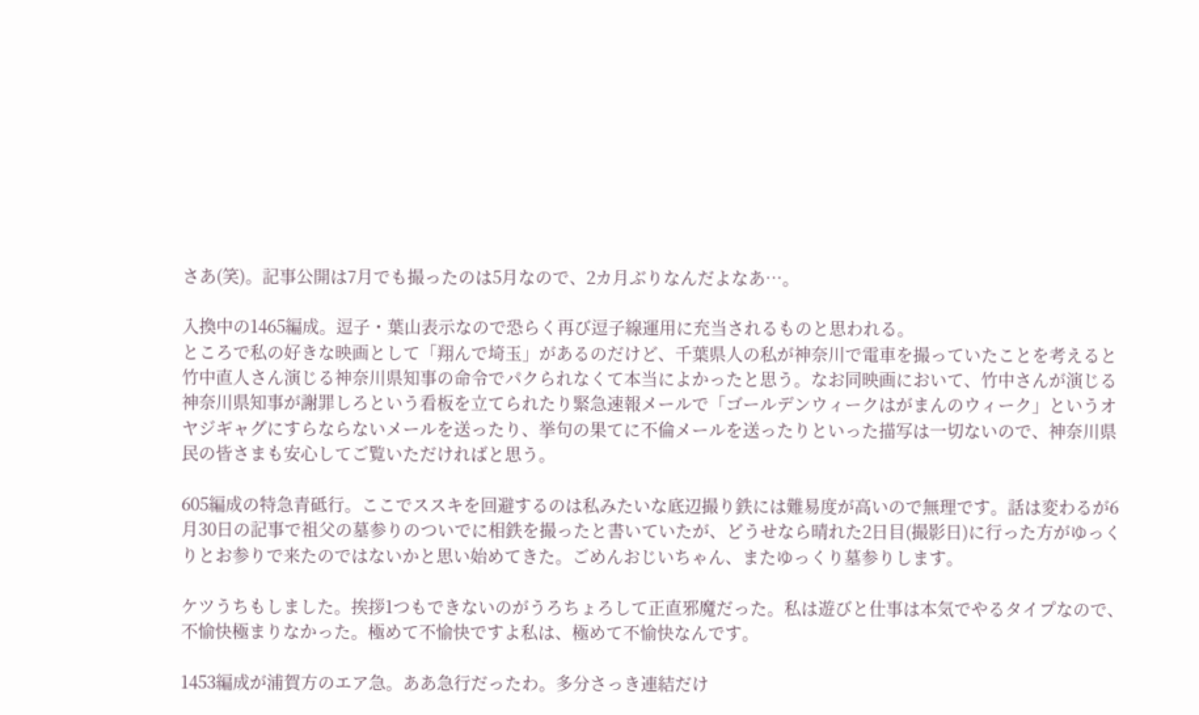さあ(笑)。記事公開は7月でも撮ったのは5月なので、2カ月ぶりなんだよなあ…。

入換中の1465編成。逗子・葉山表示なので恐らく再び逗子線運用に充当されるものと思われる。
ところで私の好きな映画として「翔んで埼玉」があるのだけど、千葉県人の私が神奈川で電車を撮っていたことを考えると竹中直人さん演じる神奈川県知事の命令でパクられなくて本当によかったと思う。なお同映画において、竹中さんが演じる神奈川県知事が謝罪しろという看板を立てられたり緊急速報メールで「ゴールデンウィークはがまんのウィーク」というオヤジギャグにすらならないメールを送ったり、挙句の果てに不倫メールを送ったりといった描写は一切ないので、神奈川県民の皆さまも安心してご覧いただければと思う。

605編成の特急青砥行。ここでススキを回避するのは私みたいな底辺撮り鉄には難易度が高いので無理です。話は変わるが6月30日の記事で祖父の墓参りのついでに相鉄を撮ったと書いていたが、どうせなら晴れた2日目(撮影日)に行った方がゆっくりとお参りで来たのではないかと思い始めてきた。ごめんおじいちゃん、またゆっくり墓参りします。

ケツうちもしました。挨拶1つもできないのがうろちょろして正直邪魔だった。私は遊びと仕事は本気でやるタイプなので、不愉快極まりなかった。極めて不愉快ですよ私は、極めて不愉快なんです。

1453編成が浦賀方のエア急。ああ急行だったわ。多分さっき連結だけ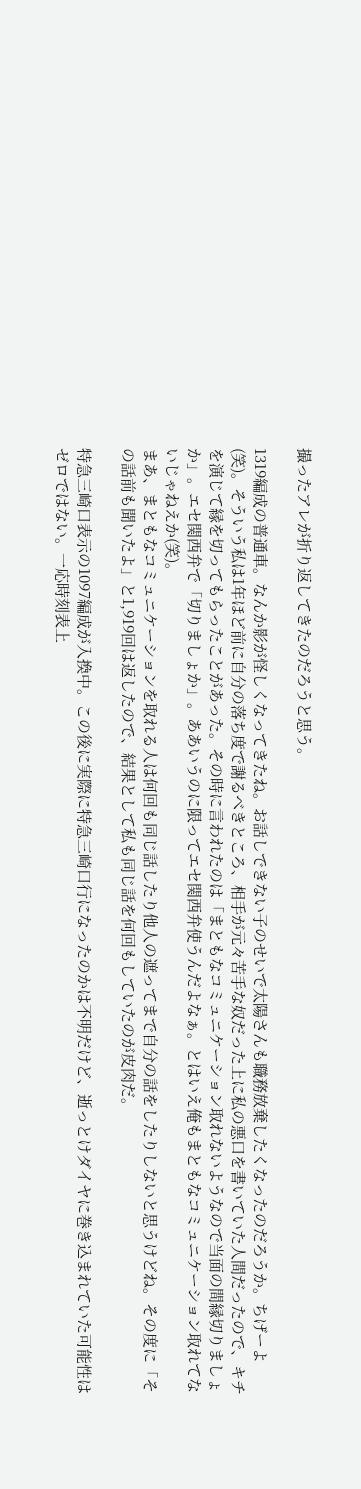撮ったアレが折り返してきたのだろうと思う。

1319編成の普通車。なんか影が怪しくなってきたね。お話しできない子のせいで太陽さんも職務放棄したくなったのだろうか。ちげーよ(笑)。そういう私は1年ほど前に自分の落ち度で謝るべきところ、相手が元々苦手な奴だった上に私の悪口を書いていた人間だったので、キチを演じて縁を切ってもらったことがあった。その時に言われたのは「まともなコミュニケーション取れないようなので当面の間縁切りましょか」。エセ関西弁で「切りましょか」。ああいうのに限ってエセ関西弁使うんだよなぁ。とはいえ俺もまともなコミュニケーション取れてないじゃねえか(笑)。
まあ、まともなコミュニケーションを取れる人は何回も同じ話したり他人の遮ってまで自分の話をしたりしないと思うけどね。その度に「その話前も聞いたよ」と1,919回は返したので、結果として私も同じ話を何回もしていたのが皮肉だ。

特急三崎口表示の1097編成が入換中。この後に実際に特急三崎口行になったのかは不明だけど、逝っとけダイヤに巻き込まれていた可能性はゼロではない。一応時刻表上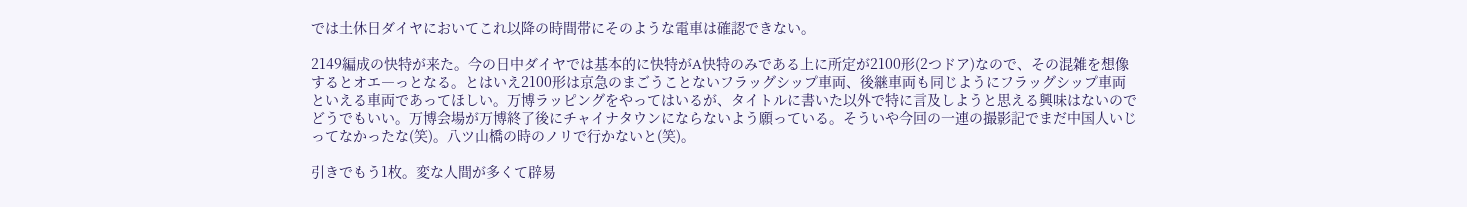では土休日ダイヤにおいてこれ以降の時間帯にそのような電車は確認できない。

2149編成の快特が来た。今の日中ダイヤでは基本的に快特がA快特のみである上に所定が2100形(2つドア)なので、その混雑を想像するとオエ―っとなる。とはいえ2100形は京急のまごうことないフラッグシップ車両、後継車両も同じようにフラッグシップ車両といえる車両であってほしい。万博ラッピングをやってはいるが、タイトルに書いた以外で特に言及しようと思える興味はないのでどうでもいい。万博会場が万博終了後にチャイナタウンにならないよう願っている。そういや今回の一連の撮影記でまだ中国人いじってなかったな(笑)。八ツ山橋の時のノリで行かないと(笑)。

引きでもう1枚。変な人間が多くて辟易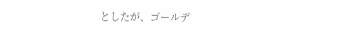としたが、ゴールデ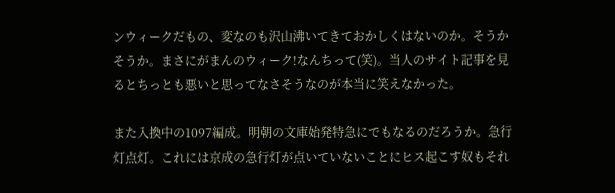ンウィークだもの、変なのも沢山沸いてきておかしくはないのか。そうかそうか。まさにがまんのウィーク!なんちって(笑)。当人のサイト記事を見るとちっとも悪いと思ってなさそうなのが本当に笑えなかった。

また入換中の1097編成。明朝の文庫始発特急にでもなるのだろうか。急行灯点灯。これには京成の急行灯が点いていないことにヒス起こす奴もそれ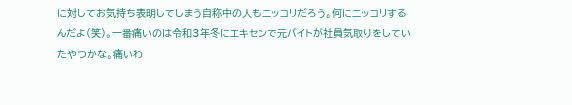に対してお気持ち表明してしまう自称中の人もニッコリだろう。何にニッコリするんだよ(笑)。一番痛いのは令和3年冬にエキセンで元バイトが社員気取りをしていたやつかな。痛いわ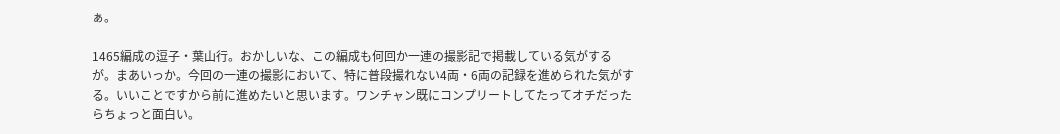ぁ。

1465編成の逗子・葉山行。おかしいな、この編成も何回か一連の撮影記で掲載している気がするが。まあいっか。今回の一連の撮影において、特に普段撮れない4両・6両の記録を進められた気がする。いいことですから前に進めたいと思います。ワンチャン既にコンプリートしてたってオチだったらちょっと面白い。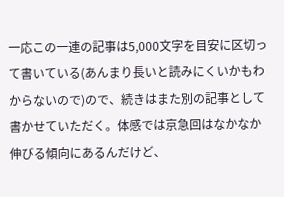一応この一連の記事は5,000文字を目安に区切って書いている(あんまり長いと読みにくいかもわからないので)ので、続きはまた別の記事として書かせていただく。体感では京急回はなかなか伸びる傾向にあるんだけど、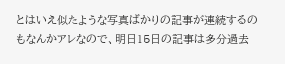とはいえ似たような写真ばかりの記事が連続するのもなんかアレなので、明日15日の記事は多分過去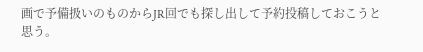画で予備扱いのものからJR回でも探し出して予約投稿しておこうと思う。